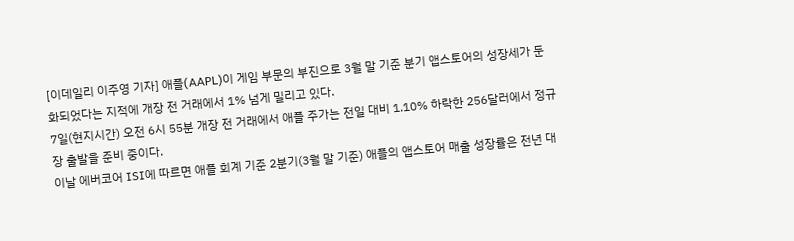[이데일리 이주영 기자] 애플(AAPL)이 게임 부문의 부진으로 3월 말 기준 분기 앱스토어의 성장세가 둔화되었다는 지적에 개장 전 거래에서 1% 넘게 밀리고 있다.
7일(현지시간) 오전 6시 55분 개장 전 거래에서 애플 주가는 전일 대비 1.10% 하락한 256달러에서 정규장 출발을 준비 중이다.
이날 에버코어 ISI에 따르면 애플 회계 기준 2분기(3월 말 기준) 애플의 앱스토어 매출 성장률은 전년 대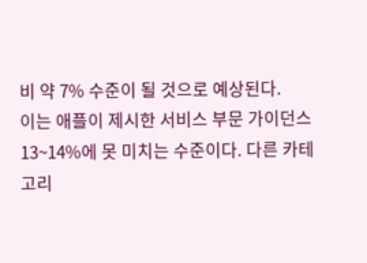비 약 7% 수준이 될 것으로 예상된다.
이는 애플이 제시한 서비스 부문 가이던스 13~14%에 못 미치는 수준이다. 다른 카테고리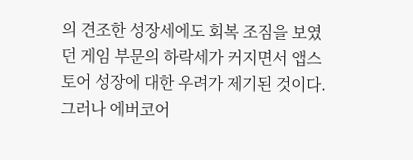의 견조한 성장세에도 회복 조짐을 보였던 게임 부문의 하락세가 커지면서 앱스토어 성장에 대한 우려가 제기된 것이다.
그러나 에버코어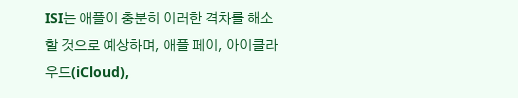ISI는 애플이 충분히 이러한 격차를 해소할 것으로 예상하며, 애플 페이, 아이클라우드(iCloud),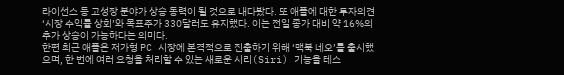라이선스 등 고성장 분야가 상승 동력이 될 것으로 내다봤다. 또 애플에 대한 투자의견 ‘시장 수익률 상회’와 목표주가 330달러도 유지했다. 이는 전일 종가 대비 약 16%의 추가 상승이 가능하다는 의미다.
한편 최근 애플은 저가형 PC 시장에 본격적으로 진출하기 위해 ‘맥북 네오’를 출시했으며, 한 번에 여러 요청을 처리할 수 있는 새로운 시리(Siri) 기능을 테스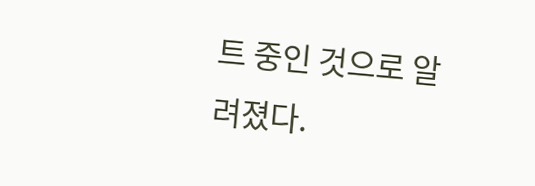트 중인 것으로 알려졌다.